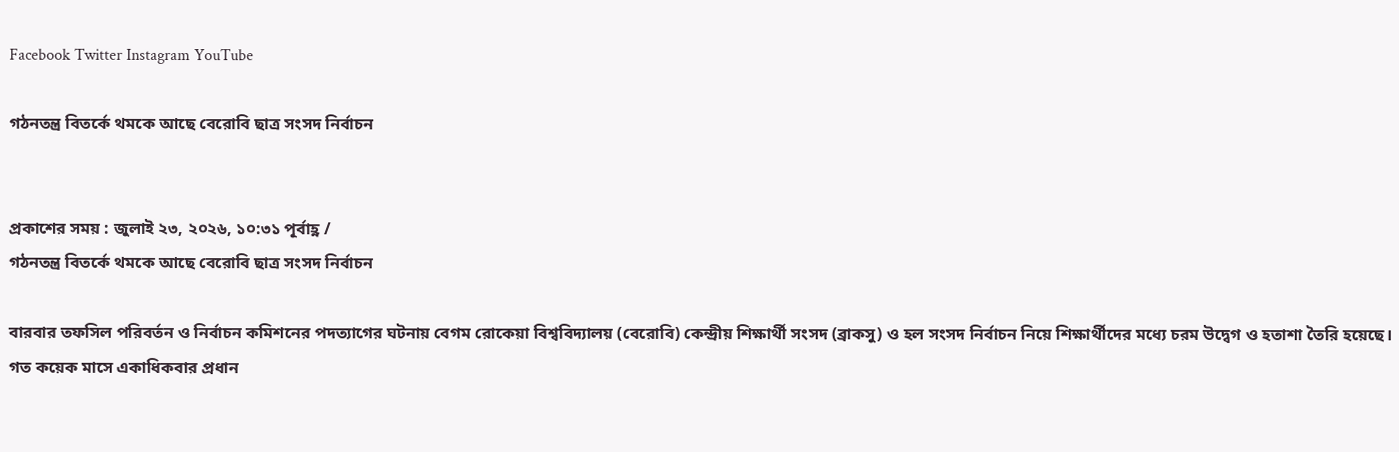Facebook Twitter Instagram YouTube

গঠনতন্ত্র বিতর্কে থমকে আছে বেরোবি ছাত্র সংসদ নির্বাচন


প্রকাশের সময় : জুলাই ২৩, ২০২৬, ১০:৩১ পূর্বাহ্ণ /
গঠনতন্ত্র বিতর্কে থমকে আছে বেরোবি ছাত্র সংসদ নির্বাচন

বারবার তফসিল পরিবর্তন ও নির্বাচন কমিশনের পদত্যাগের ঘটনায় বেগম রোকেয়া বিশ্ববিদ্যালয় (বেরোবি) কেন্দ্রীয় শিক্ষার্থী সংসদ (ব্রাকসু) ও হল সংসদ নির্বাচন নিয়ে শিক্ষার্থীদের মধ্যে চরম উদ্বেগ ও হতাশা তৈরি হয়েছে। গত কয়েক মাসে একাধিকবার প্রধান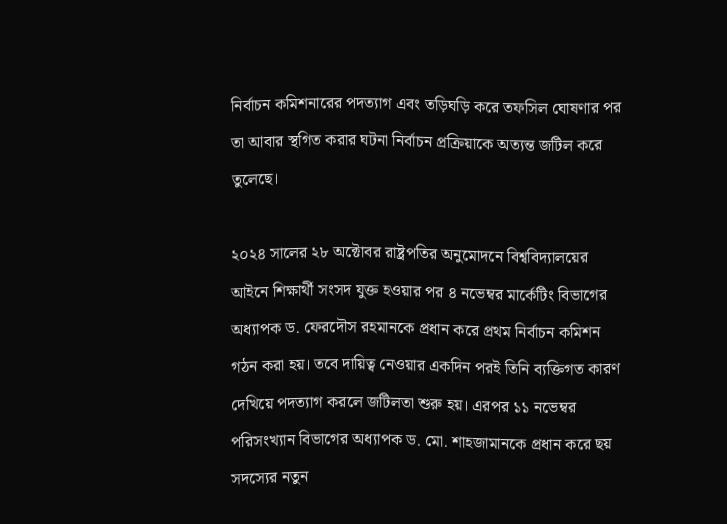নির্বাচন কমিশনারের পদত্যাগ এবং তড়িঘড়ি করে তফসিল ঘোষণার পর তা আবার স্থগিত করার ঘটনা নির্বাচন প্রক্রিয়াকে অত্যন্ত জটিল করে তুলেছে।

২০২৪ সালের ২৮ অক্টোবর রাষ্ট্রপতির অনুমোদনে বিশ্ববিদ্যালয়ের আইনে শিক্ষার্থী সংসদ যুক্ত হওয়ার পর ৪ নভেম্বর মার্কেটিং বিভাগের অধ্যাপক ড. ফেরদৌস রহমানকে প্রধান করে প্রথম নির্বাচন কমিশন গঠন করা হয়। তবে দায়িত্ব নেওয়ার একদিন পরই তিনি ব্যক্তিগত কারণ দেখিয়ে পদত্যাগ করলে জটিলতা শুরু হয়। এরপর ১১ নভেম্বর পরিসংখ্যান বিভাগের অধ্যাপক ড. মো. শাহজামানকে প্রধান করে ছয় সদস্যের নতুন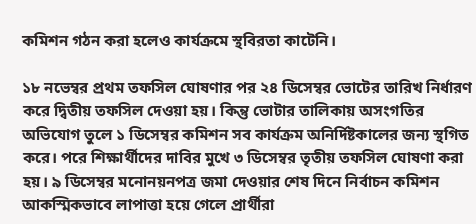কমিশন গঠন করা হলেও কার্যক্রমে স্থবিরতা কাটেনি।

১৮ নভেম্বর প্রথম তফসিল ঘোষণার পর ২৪ ডিসেম্বর ভোটের তারিখ নির্ধারণ করে দ্বিতীয় তফসিল দেওয়া হয়। কিন্তু ভোটার তালিকায় অসংগতির অভিযোগ তুলে ১ ডিসেম্বর কমিশন সব কার্যক্রম অনির্দিষ্টকালের জন্য স্থগিত করে। পরে শিক্ষার্থীদের দাবির মুখে ৩ ডিসেম্বর তৃতীয় তফসিল ঘোষণা করা হয়। ৯ ডিসেম্বর মনোনয়নপত্র জমা দেওয়ার শেষ দিনে নির্বাচন কমিশন আকস্মিকভাবে লাপাত্তা হয়ে গেলে প্রার্থীরা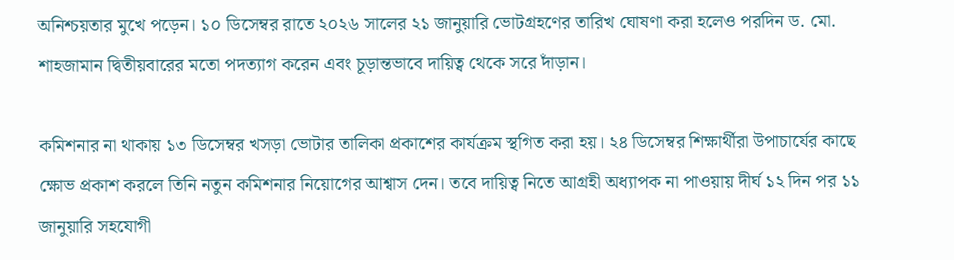অনিশ্চয়তার মুখে পড়েন। ১০ ডিসেম্বর রাতে ২০২৬ সালের ২১ জানুয়ারি ভোটগ্রহণের তারিখ ঘোষণা করা হলেও পরদিন ড. মো. শাহজামান দ্বিতীয়বারের মতো পদত্যাগ করেন এবং চূড়ান্তভাবে দায়িত্ব থেকে সরে দাঁড়ান।

কমিশনার না থাকায় ১৩ ডিসেম্বর খসড়া ভোটার তালিকা প্রকাশের কার্যক্রম স্থগিত করা হয়। ২৪ ডিসেম্বর শিক্ষার্থীরা উপাচার্যের কাছে ক্ষোভ প্রকাশ করলে তিনি নতুন কমিশনার নিয়োগের আশ্বাস দেন। তবে দায়িত্ব নিতে আগ্রহী অধ্যাপক না পাওয়ায় দীর্ঘ ১২ দিন পর ১১ জানুয়ারি সহযোগী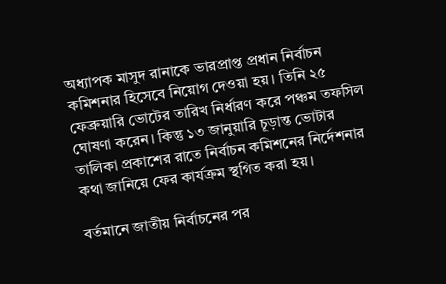অধ্যাপক মাসুদ রানাকে ভারপ্রাপ্ত প্রধান নির্বাচন কমিশনার হিসেবে নিয়োগ দেওয়া হয়। তিনি ২৫ ফেব্রুয়ারি ভোটের তারিখ নির্ধারণ করে পঞ্চম তফসিল ঘোষণা করেন। কিন্তু ১৩ জানুয়ারি চূড়ান্ত ভোটার তালিকা প্রকাশের রাতে নির্বাচন কমিশনের নির্দেশনার কথা জানিয়ে ফের কার্যক্রম স্থগিত করা হয়।

বর্তমানে জাতীয় নির্বাচনের পর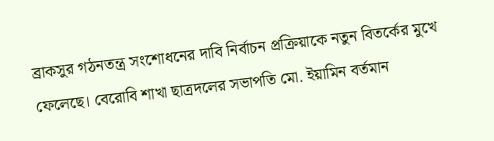ব্রাকসুর গঠনতন্ত্র সংশোধনের দাবি নির্বাচন প্রক্রিয়াকে নতুন বিতর্কের মুখে ফেলেছে। বেরোবি শাখা ছাত্রদলের সভাপতি মো. ইয়ামিন বর্তমান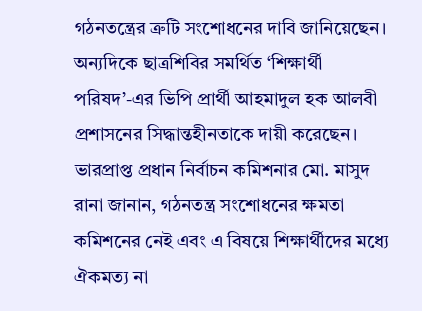গঠনতন্ত্রের ত্রুটি সংশোধনের দাবি জানিয়েছেন। অন্যদিকে ছাত্রশিবির সমর্থিত ‘শিক্ষার্থী পরিষদ’-এর ভিপি প্রার্থী আহমাদুল হক আলবী প্রশাসনের সিদ্ধান্তহীনতাকে দায়ী করেছেন। ভারপ্রাপ্ত প্রধান নির্বাচন কমিশনার মো. মাসুদ রানা জানান, গঠনতন্ত্র সংশোধনের ক্ষমতা কমিশনের নেই এবং এ বিষয়ে শিক্ষার্থীদের মধ্যে ঐকমত্য না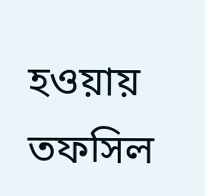হওয়ায় তফসিল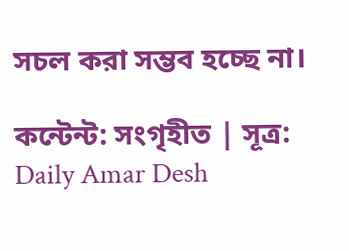সচল করা সম্ভব হচ্ছে না।

কন্টেন্ট: সংগৃহীত | সূত্র: Daily Amar Desh